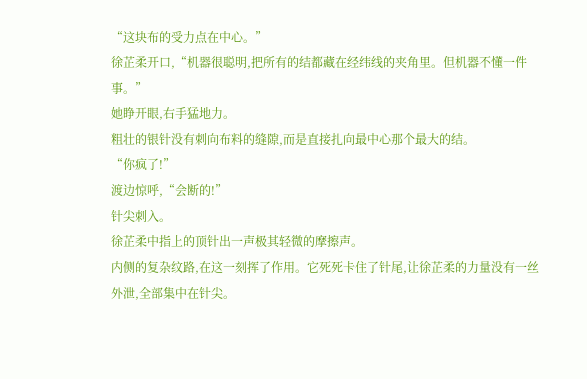“这块布的受力点在中心。”
徐芷柔开口,“机器很聪明,把所有的结都藏在经纬线的夹角里。但机器不懂一件事。”
她睁开眼,右手猛地力。
粗壮的银针没有刺向布料的缝隙,而是直接扎向最中心那个最大的结。
“你疯了!”
渡边惊呼,“会断的!”
针尖刺入。
徐芷柔中指上的顶针出一声极其轻微的摩擦声。
内侧的复杂纹路,在这一刻挥了作用。它死死卡住了针尾,让徐芷柔的力量没有一丝外泄,全部集中在针尖。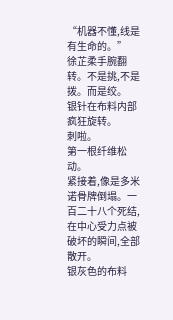“机器不懂,线是有生命的。”
徐芷柔手腕翻转。不是挑,不是拨。而是绞。
银针在布料内部疯狂旋转。
刺啦。
第一根纤维松动。
紧接着,像是多米诺骨牌倒塌。一百二十八个死结,在中心受力点被破坏的瞬间,全部散开。
银灰色的布料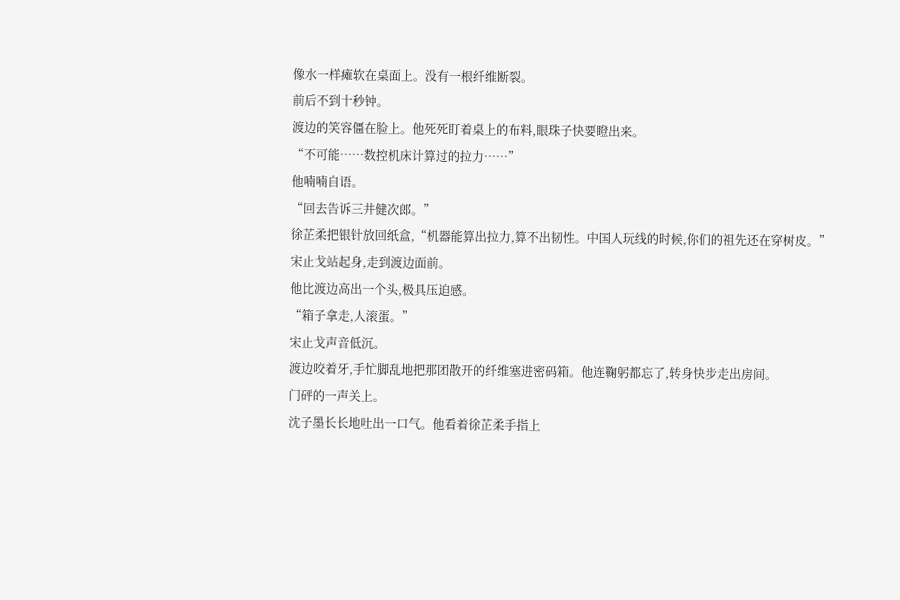像水一样瘫软在桌面上。没有一根纤维断裂。
前后不到十秒钟。
渡边的笑容僵在脸上。他死死盯着桌上的布料,眼珠子快要瞪出来。
“不可能……数控机床计算过的拉力……”
他喃喃自语。
“回去告诉三井健次郎。”
徐芷柔把银针放回纸盒,“机器能算出拉力,算不出韧性。中国人玩线的时候,你们的祖先还在穿树皮。”
宋止戈站起身,走到渡边面前。
他比渡边高出一个头,极具压迫感。
“箱子拿走,人滚蛋。”
宋止戈声音低沉。
渡边咬着牙,手忙脚乱地把那团散开的纤维塞进密码箱。他连鞠躬都忘了,转身快步走出房间。
门砰的一声关上。
沈子墨长长地吐出一口气。他看着徐芷柔手指上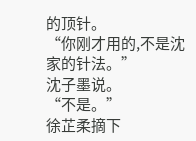的顶针。
“你刚才用的,不是沈家的针法。”
沈子墨说。
“不是。”
徐芷柔摘下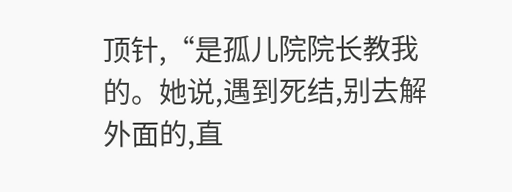顶针,“是孤儿院院长教我的。她说,遇到死结,别去解外面的,直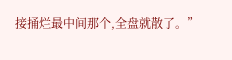接捅烂最中间那个,全盘就散了。”